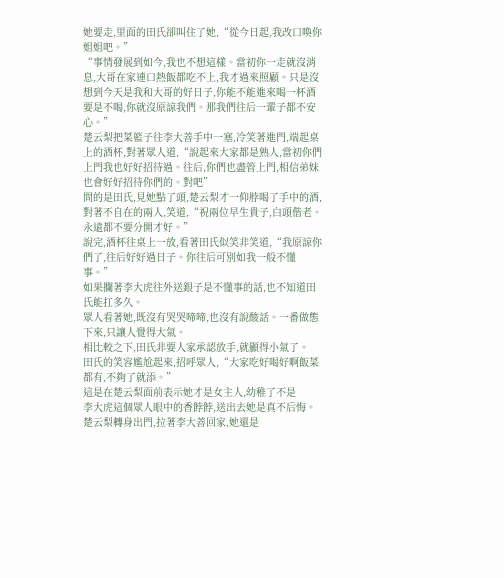她要走,里面的田氏卻叫住了她,“從今日起,我改口喚你姐姐吧。”
“事情發展到如今,我也不想這樣。當初你一走就沒消息,大哥在家連口熱飯都吃不上,我才過來照顧。只是沒想到今天是我和大哥的好日子,你能不能進來喝一杯酒要是不喝,你就沒原諒我們。那我們往后一輩子都不安心。”
楚云梨把菜籃子往李大善手中一塞,冷笑著進門,端起桌上的酒杯,對著眾人道,“說起來大家都是熟人,當初你們上門我也好好招待過。往后,你們也盡管上門,相信弟妹也會好好招待你們的。對吧”
問的是田氏,見她點了頭,楚云梨才一仰脖喝了手中的酒,對著不自在的兩人,笑道,“祝兩位早生貴子,白頭偕老。永遠都不要分開才好。”
說完,酒杯往桌上一放,看著田氏似笑非笑道,“我原諒你們了,往后好好過日子。你往后可別如我一般不懂事。”
如果攔著李大虎往外送銀子是不懂事的話,也不知道田氏能扛多久。
眾人看著她,既沒有哭哭啼啼,也沒有說酸話。一番做態下來,只讓人覺得大氣。
相比較之下,田氏非要人家承認放手,就顯得小氣了。
田氏的笑容尷尬起來,招呼眾人,“大家吃好喝好啊飯菜都有,不夠了就添。”
這是在楚云梨面前表示她才是女主人,幼稚了不是
李大虎這個眾人眼中的香餑餑,送出去她是真不后悔。
楚云梨轉身出門,拉著李大善回家,她還是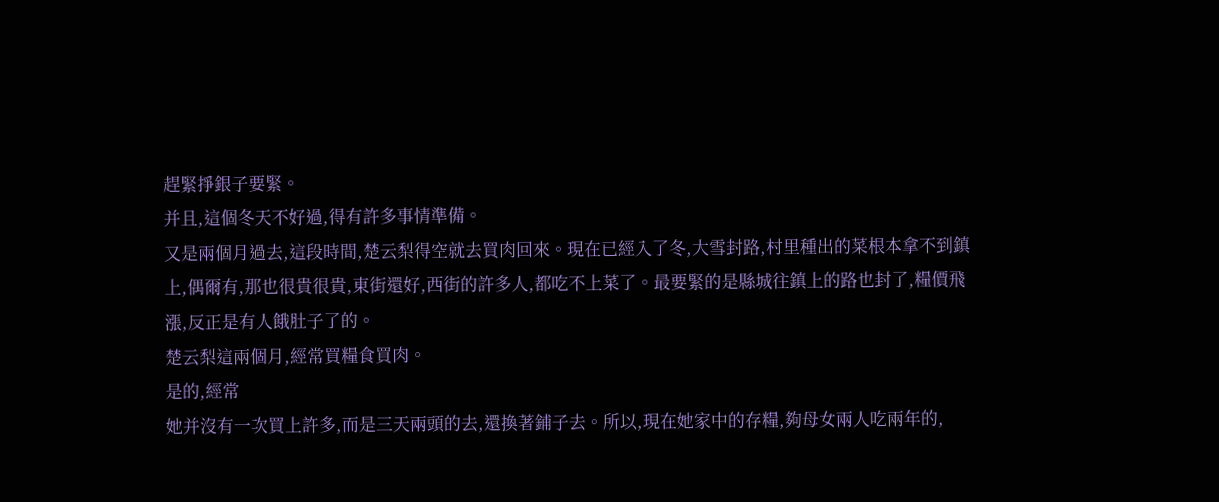趕緊掙銀子要緊。
并且,這個冬天不好過,得有許多事情準備。
又是兩個月過去,這段時間,楚云梨得空就去買肉回來。現在已經入了冬,大雪封路,村里種出的菜根本拿不到鎮上,偶爾有,那也很貴很貴,東街還好,西街的許多人,都吃不上菜了。最要緊的是縣城往鎮上的路也封了,糧價飛漲,反正是有人餓肚子了的。
楚云梨這兩個月,經常買糧食買肉。
是的,經常
她并沒有一次買上許多,而是三天兩頭的去,還換著鋪子去。所以,現在她家中的存糧,夠母女兩人吃兩年的,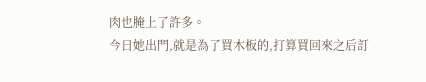肉也腌上了許多。
今日她出門,就是為了買木板的,打算買回來之后訂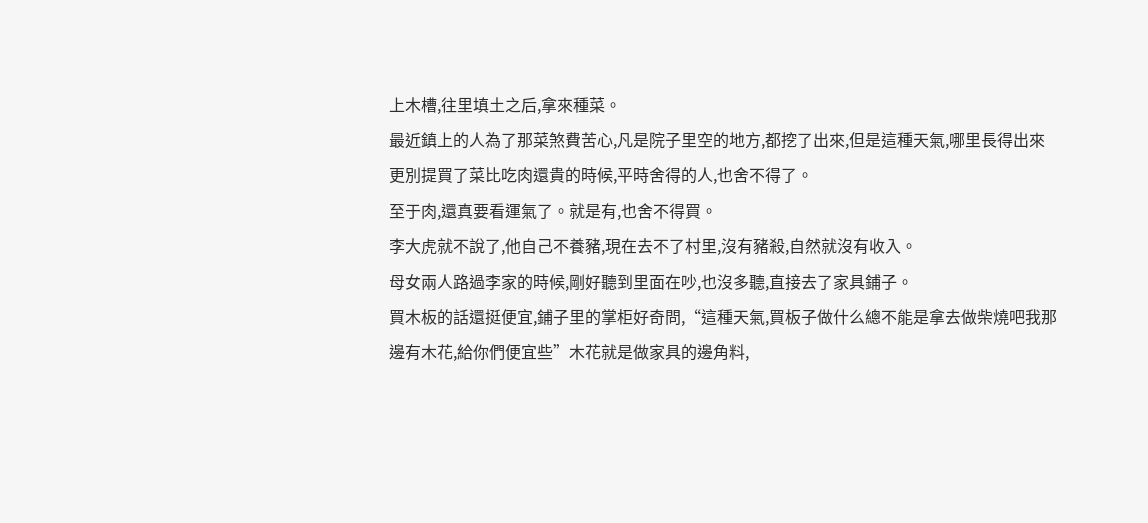上木槽,往里填土之后,拿來種菜。
最近鎮上的人為了那菜煞費苦心,凡是院子里空的地方,都挖了出來,但是這種天氣,哪里長得出來
更別提買了菜比吃肉還貴的時候,平時舍得的人,也舍不得了。
至于肉,還真要看運氣了。就是有,也舍不得買。
李大虎就不說了,他自己不養豬,現在去不了村里,沒有豬殺,自然就沒有收入。
母女兩人路過李家的時候,剛好聽到里面在吵,也沒多聽,直接去了家具鋪子。
買木板的話還挺便宜,鋪子里的掌柜好奇問,“這種天氣,買板子做什么總不能是拿去做柴燒吧我那邊有木花,給你們便宜些”木花就是做家具的邊角料,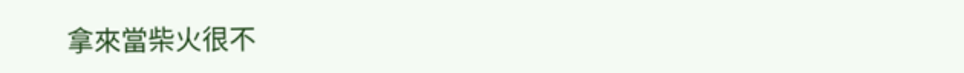拿來當柴火很不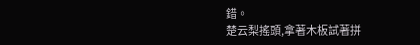錯。
楚云梨搖頭,拿著木板試著拼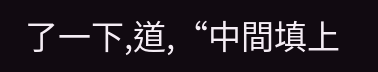了一下,道,“中間填上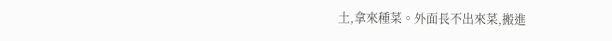土,拿來種菜。外面長不出來菜,搬進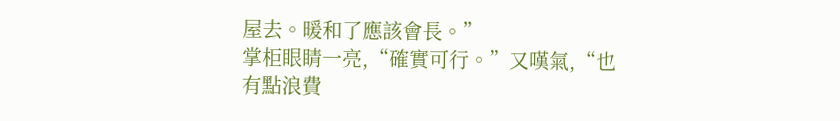屋去。暖和了應該會長。”
掌柜眼睛一亮,“確實可行。”又嘆氣,“也有點浪費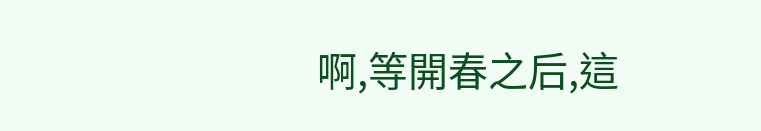啊,等開春之后,這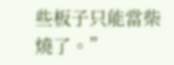些板子只能當柴燒了。”